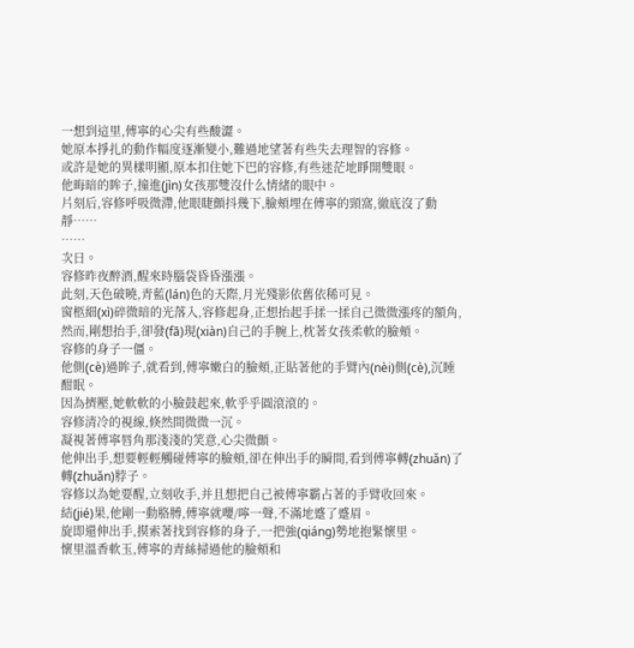一想到這里,傅寧的心尖有些酸澀。
她原本掙扎的動作幅度逐漸變小,難過地望著有些失去理智的容修。
或許是她的異樣明顯,原本扣住她下巴的容修,有些迷茫地睜開雙眼。
他晦暗的眸子,撞進(jìn)女孩那雙沒什么情緒的眼中。
片刻后,容修呼吸微滯,他眼睫顫抖幾下,臉頰埋在傅寧的頸窩,徹底沒了動靜……
……
次日。
容修昨夜醉酒,醒來時腦袋昏昏漲漲。
此刻,天色破曉,青藍(lán)色的天際,月光殘影依舊依稀可見。
窗柩細(xì)碎微暗的光落入,容修起身,正想抬起手揉一揉自己微微漲疼的額角,然而,剛想抬手,卻發(fā)現(xiàn)自己的手腕上,枕著女孩柔軟的臉頰。
容修的身子一僵。
他側(cè)過眸子,就看到,傅寧嫩白的臉頰,正貼著他的手臂內(nèi)側(cè),沉睡酣眠。
因為擠壓,她軟軟的小臉鼓起來,軟乎乎圓滾滾的。
容修清冷的視線,倏然間微微一沉。
凝視著傅寧唇角那淺淺的笑意,心尖微顫。
他伸出手,想要輕輕觸碰傅寧的臉頰,卻在伸出手的瞬間,看到傅寧轉(zhuǎn)了轉(zhuǎn)脖子。
容修以為她要醒,立刻收手,并且想把自己被傅寧霸占著的手臂收回來。
結(jié)果,他剛一動胳膊,傅寧就嚶/嚀一聲,不滿地蹙了蹙眉。
旋即還伸出手,摸索著找到容修的身子,一把強(qiáng)勢地抱緊懷里。
懷里溫香軟玉,傅寧的青絲掃過他的臉頰和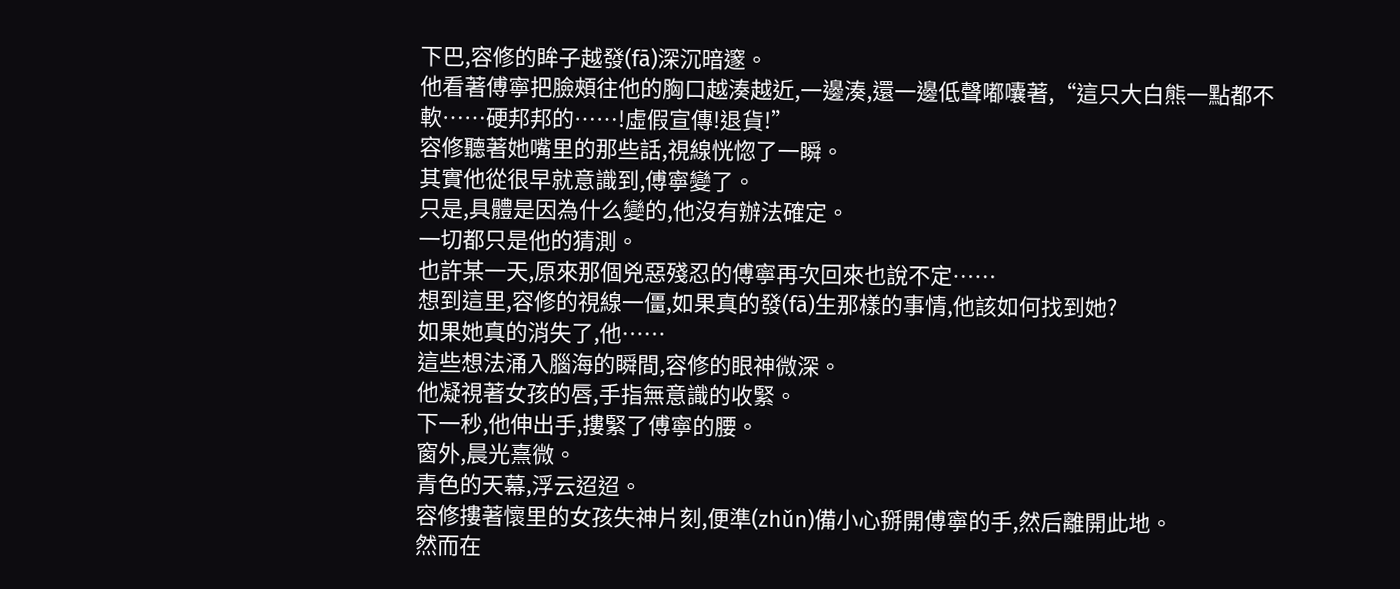下巴,容修的眸子越發(fā)深沉暗邃。
他看著傅寧把臉頰往他的胸口越湊越近,一邊湊,還一邊低聲嘟囔著,“這只大白熊一點都不軟……硬邦邦的……!虛假宣傳!退貨!”
容修聽著她嘴里的那些話,視線恍惚了一瞬。
其實他從很早就意識到,傅寧變了。
只是,具體是因為什么變的,他沒有辦法確定。
一切都只是他的猜測。
也許某一天,原來那個兇惡殘忍的傅寧再次回來也說不定……
想到這里,容修的視線一僵,如果真的發(fā)生那樣的事情,他該如何找到她?
如果她真的消失了,他……
這些想法涌入腦海的瞬間,容修的眼神微深。
他凝視著女孩的唇,手指無意識的收緊。
下一秒,他伸出手,摟緊了傅寧的腰。
窗外,晨光熹微。
青色的天幕,浮云迢迢。
容修摟著懷里的女孩失神片刻,便準(zhǔn)備小心掰開傅寧的手,然后離開此地。
然而在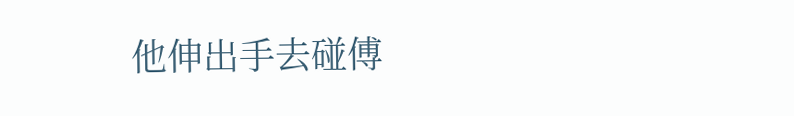他伸出手去碰傅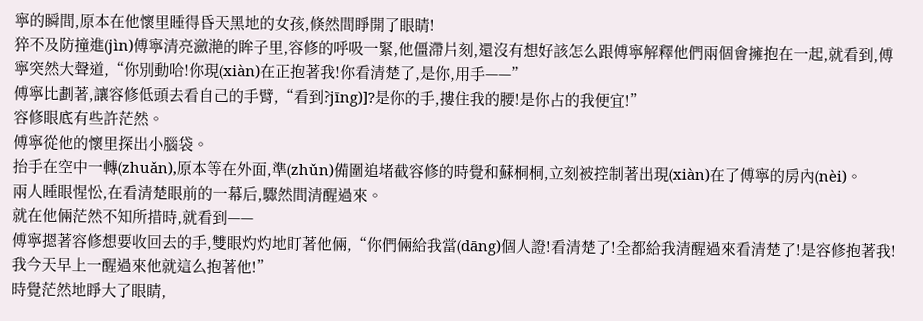寧的瞬間,原本在他懷里睡得昏天黑地的女孩,倏然間睜開了眼睛!
猝不及防撞進(jìn)傅寧清亮瀲滟的眸子里,容修的呼吸一緊,他僵滯片刻,還沒有想好該怎么跟傅寧解釋他們兩個會擁抱在一起,就看到,傅寧突然大聲道,“你別動哈!你現(xiàn)在正抱著我!你看清楚了,是你,用手——”
傅寧比劃著,讓容修低頭去看自己的手臂,“看到?jīng)]?是你的手,摟住我的腰!是你占的我便宜!”
容修眼底有些許茫然。
傅寧從他的懷里探出小腦袋。
抬手在空中一轉(zhuǎn),原本等在外面,準(zhǔn)備圍追堵截容修的時覺和蘇桐桐,立刻被控制著出現(xiàn)在了傅寧的房內(nèi)。
兩人睡眼惺忪,在看清楚眼前的一幕后,驟然間清醒過來。
就在他倆茫然不知所措時,就看到——
傅寧摁著容修想要收回去的手,雙眼灼灼地盯著他倆,“你們倆給我當(dāng)個人證!看清楚了!全都給我清醒過來看清楚了!是容修抱著我!我今天早上一醒過來他就這么抱著他!”
時覺茫然地睜大了眼睛,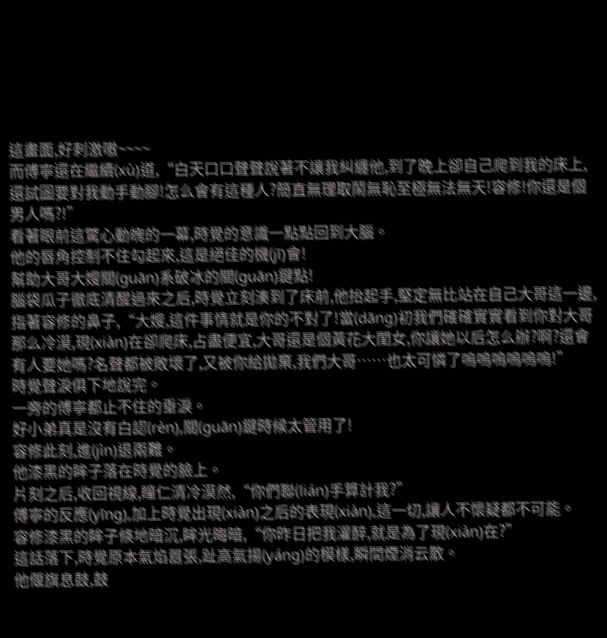這畫面,好刺激嗷~~~~
而傅寧還在繼續(xù)道,“白天口口聲聲說著不讓我糾纏他,到了晚上卻自己爬到我的床上,還試圖要對我動手動腳!怎么會有這種人?簡直無理取鬧無恥至極無法無天!容修!你還是個男人嗎?!”
看著眼前這驚心動魄的一幕,時覺的意識一點點回到大腦。
他的唇角控制不住勾起來,這是絕佳的機(jī)會!
幫助大哥大嫂關(guān)系破冰的關(guān)鍵點!
腦袋瓜子徹底清醒過來之后,時覺立刻湊到了床前,他抬起手,堅定無比站在自己大哥這一邊,指著容修的鼻子,“大嫂,這件事情就是你的不對了!當(dāng)初我們確確實實看到你對大哥那么冷漠,現(xiàn)在卻爬床,占盡便宜,大哥還是個黃花大閨女,你讓她以后怎么辦?啊?還會有人要她嗎?名聲都被敗壞了,又被你給拋棄,我們大哥……也太可憐了嗚嗚嗚嗚嗚嗚!”
時覺聲淚俱下地說完。
一旁的傅寧都止不住的垂淚。
好小弟真是沒有白認(rèn),關(guān)鍵時候太管用了!
容修此刻,進(jìn)退兩難。
他漆黑的眸子落在時覺的臉上。
片刻之后,收回視線,瞳仁清冷漠然,“你們聯(lián)手算計我?”
傅寧的反應(yīng),加上時覺出現(xiàn)之后的表現(xiàn),這一切,讓人不懷疑都不可能。
容修漆黑的眸子倏地暗沉,眸光晦暗,“你昨日把我灌醉,就是為了現(xiàn)在?”
這話落下,時覺原本氣焰囂張,趾高氣揚(yáng)的模樣,瞬間煙消云散。
他偃旗息鼓,鼓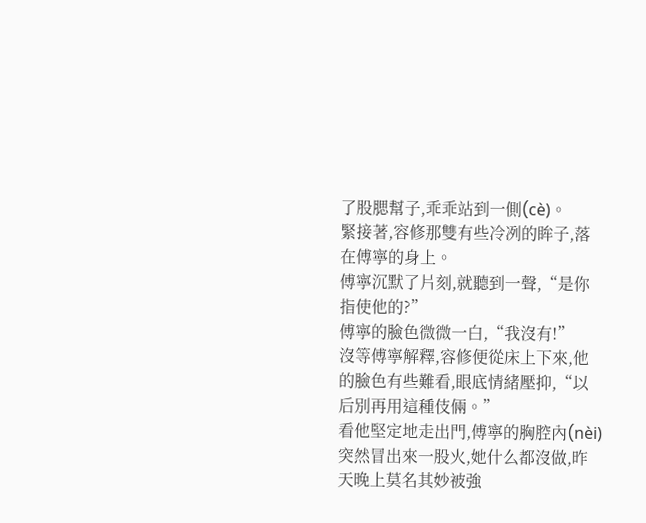了股腮幫子,乖乖站到一側(cè)。
緊接著,容修那雙有些冷冽的眸子,落在傅寧的身上。
傅寧沉默了片刻,就聽到一聲,“是你指使他的?”
傅寧的臉色微微一白,“我沒有!”
沒等傅寧解釋,容修便從床上下來,他的臉色有些難看,眼底情緒壓抑,“以后別再用這種伎倆。”
看他堅定地走出門,傅寧的胸腔內(nèi)突然冒出來一股火,她什么都沒做,昨天晚上莫名其妙被強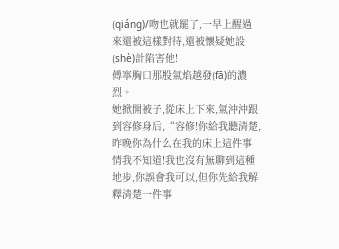(qiáng)/吻也就罷了,一早上醒過來還被這樣對待,還被懷疑她設(shè)計陷害他!
傅寧胸口那股氣焰越發(fā)的濃烈。
她掀開被子,從床上下來,氣沖沖跟到容修身后,“容修!你給我聽清楚,昨晚你為什么在我的床上這件事情我不知道!我也沒有無聊到這種地步,你誤會我可以,但你先給我解釋清楚一件事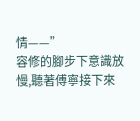情——”
容修的腳步下意識放慢,聽著傅寧接下來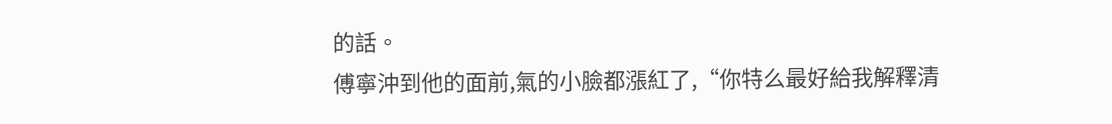的話。
傅寧沖到他的面前,氣的小臉都漲紅了,“你特么最好給我解釋清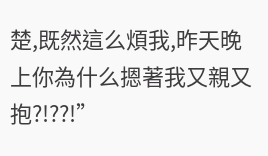楚,既然這么煩我,昨天晚上你為什么摁著我又親又抱?!??!”